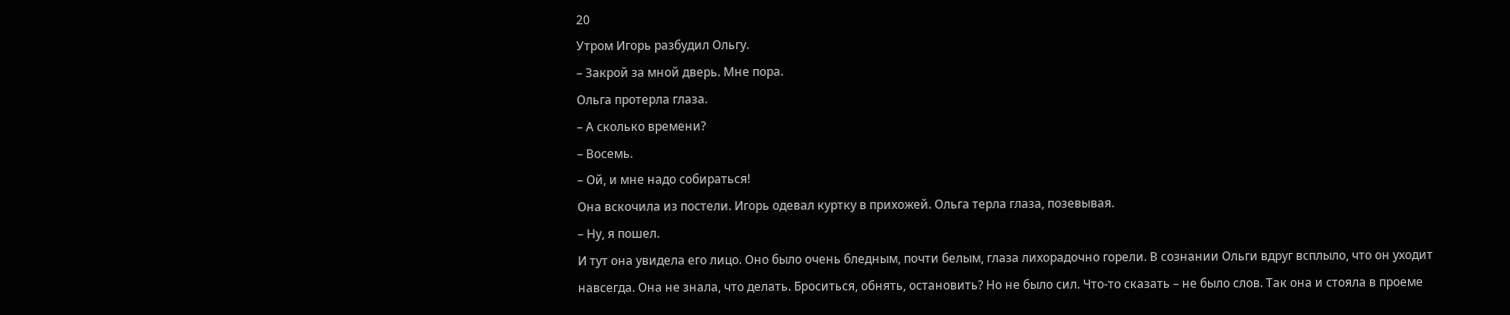20
Утром Игорь разбудил Ольгу.
– Закрой за мной дверь. Мне пора.
Ольга протерла глаза.
– А сколько времени?
– Восемь.
– Ой, и мне надо собираться!
Она вскочила из постели. Игорь одевал куртку в прихожей. Ольга терла глаза, позевывая.
– Ну, я пошел.
И тут она увидела его лицо. Оно было очень бледным, почти белым, глаза лихорадочно горели. В сознании Ольги вдруг всплыло, что он уходит навсегда. Она не знала, что делать. Броситься, обнять, остановить? Но не было сил. Что-то сказать – не было слов. Так она и стояла в проеме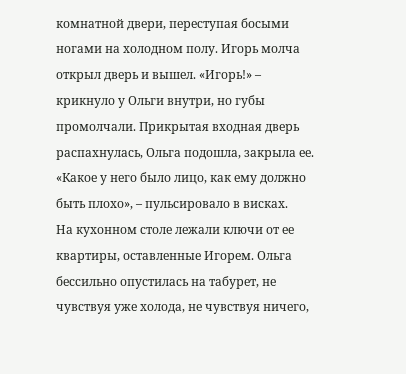комнатной двери, переступая босыми ногами на холодном полу. Игорь молча открыл дверь и вышел. «Игорь!» – крикнуло у Ольги внутри, но губы промолчали. Прикрытая входная дверь распахнулась, Ольга подошла, закрыла ее. «Какое у него было лицо, как ему должно быть плохо», – пульсировало в висках.
На кухонном столе лежали ключи от ее квартиры, оставленные Игорем. Ольга бессильно опустилась на табурет, не чувствуя уже холода, не чувствуя ничего,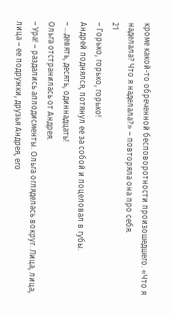кроме какой-то обреченной бесповоротности произошедшего. «Что я наделала? Что я наделала?» – повторяла она про себя.
21
– Горько, горько, горько!
Андрей поднялся, потянул ее за собой и поцеловал в губы.
– …девять, десять, одиннадцать!
Ольга отстранилась от Андрея.
– Ура! – раздались аплодисменты. Ольга огляделась вокруг. Лица, лица, лица – ее подружки, друзья Андрея, его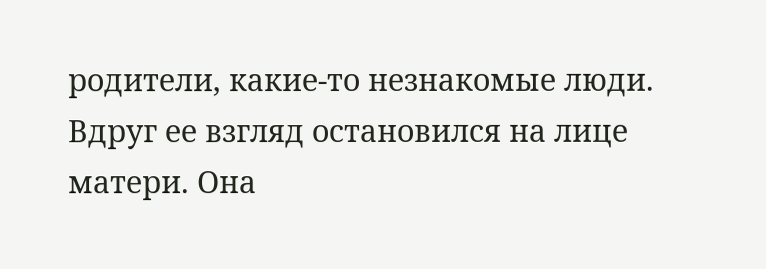родители, какие-то незнакомые люди. Вдруг ее взгляд остановился на лице матери. Она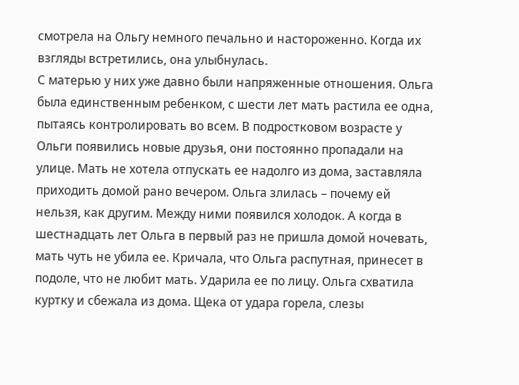смотрела на Ольгу немного печально и настороженно. Когда их взгляды встретились, она улыбнулась.
С матерью у них уже давно были напряженные отношения. Ольга была единственным ребенком, с шести лет мать растила ее одна, пытаясь контролировать во всем. В подростковом возрасте у Ольги появились новые друзья, они постоянно пропадали на улице. Мать не хотела отпускать ее надолго из дома, заставляла приходить домой рано вечером. Ольга злилась – почему ей нельзя, как другим. Между ними появился холодок. А когда в шестнадцать лет Ольга в первый раз не пришла домой ночевать, мать чуть не убила ее. Кричала, что Ольга распутная, принесет в подоле, что не любит мать. Ударила ее по лицу. Ольга схватила куртку и сбежала из дома. Щека от удара горела, слезы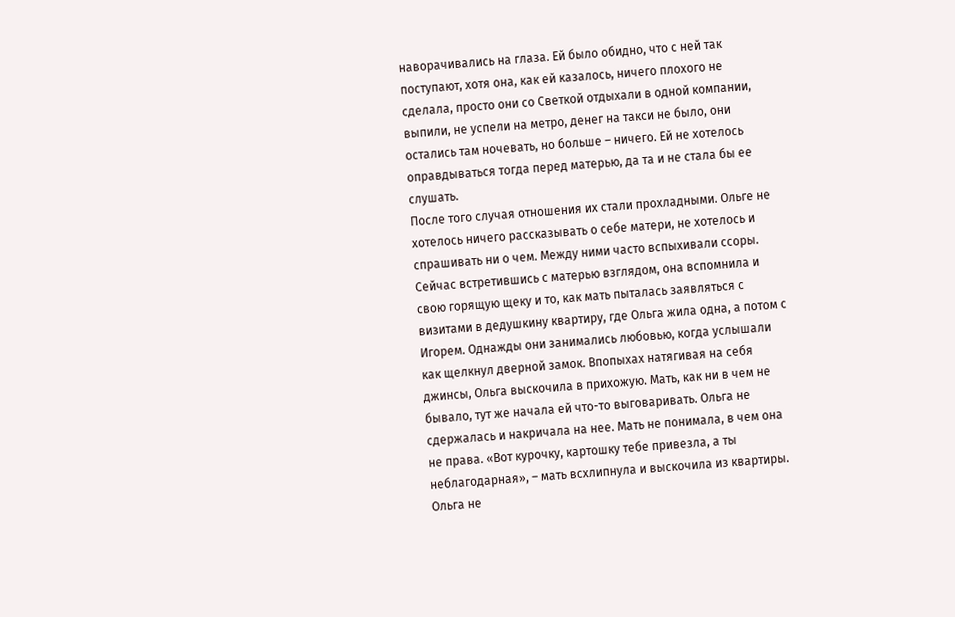наворачивались на глаза. Ей было обидно, что с ней так поступают, хотя она, как ей казалось, ничего плохого не сделала, просто они со Светкой отдыхали в одной компании, выпили, не успели на метро, денег на такси не было, они остались там ночевать, но больше – ничего. Ей не хотелось оправдываться тогда перед матерью, да та и не стала бы ее слушать.
После того случая отношения их стали прохладными. Ольге не хотелось ничего рассказывать о себе матери, не хотелось и спрашивать ни о чем. Между ними часто вспыхивали ссоры.
Сейчас встретившись с матерью взглядом, она вспомнила и свою горящую щеку и то, как мать пыталась заявляться с визитами в дедушкину квартиру, где Ольга жила одна, а потом с Игорем. Однажды они занимались любовью, когда услышали как щелкнул дверной замок. Впопыхах натягивая на себя джинсы, Ольга выскочила в прихожую. Мать, как ни в чем не бывало, тут же начала ей что-то выговаривать. Ольга не сдержалась и накричала на нее. Мать не понимала, в чем она не права. «Вот курочку, картошку тебе привезла, а ты неблагодарная», – мать всхлипнула и выскочила из квартиры. Ольга не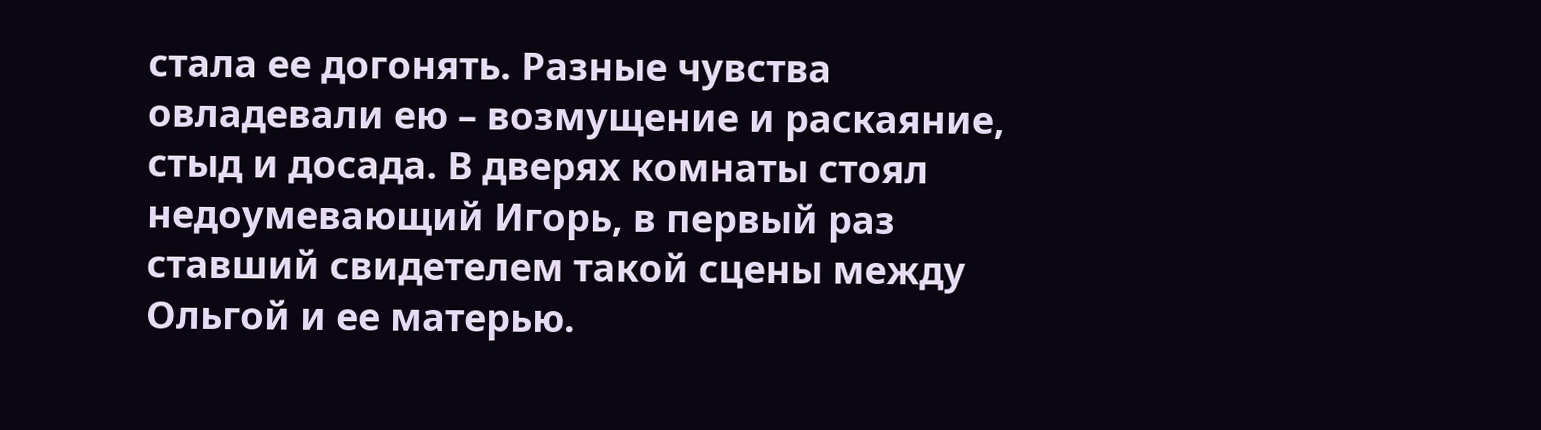стала ее догонять. Разные чувства овладевали ею – возмущение и раскаяние, стыд и досада. В дверях комнаты стоял недоумевающий Игорь, в первый раз ставший свидетелем такой сцены между Ольгой и ее матерью.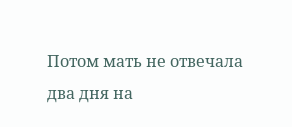Потом мать не отвечала два дня на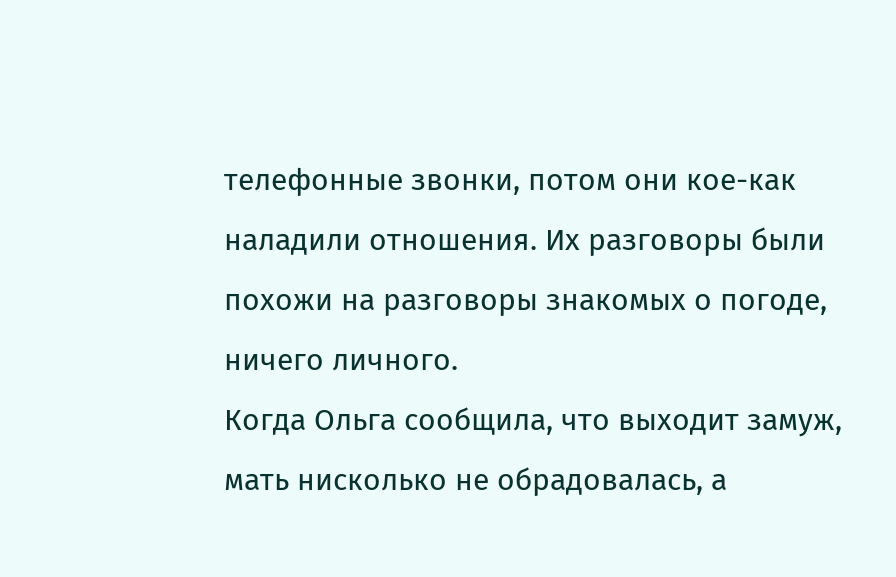телефонные звонки, потом они кое-как наладили отношения. Их разговоры были похожи на разговоры знакомых о погоде, ничего личного.
Когда Ольга сообщила, что выходит замуж, мать нисколько не обрадовалась, а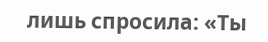лишь спросила: «Ты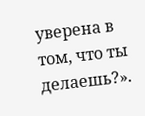уверена в том, что ты делаешь?».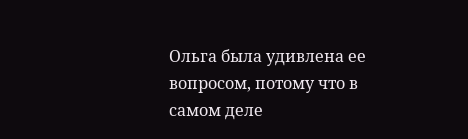Ольга была удивлена ее вопросом, потому что в самом деле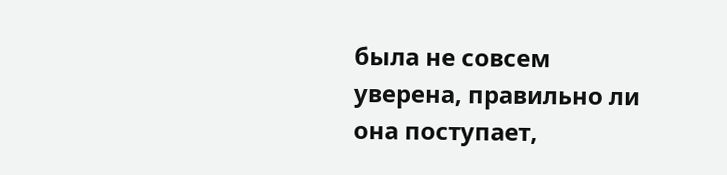была не совсем уверена, правильно ли она поступает,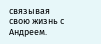связывая свою жизнь с Андреем.